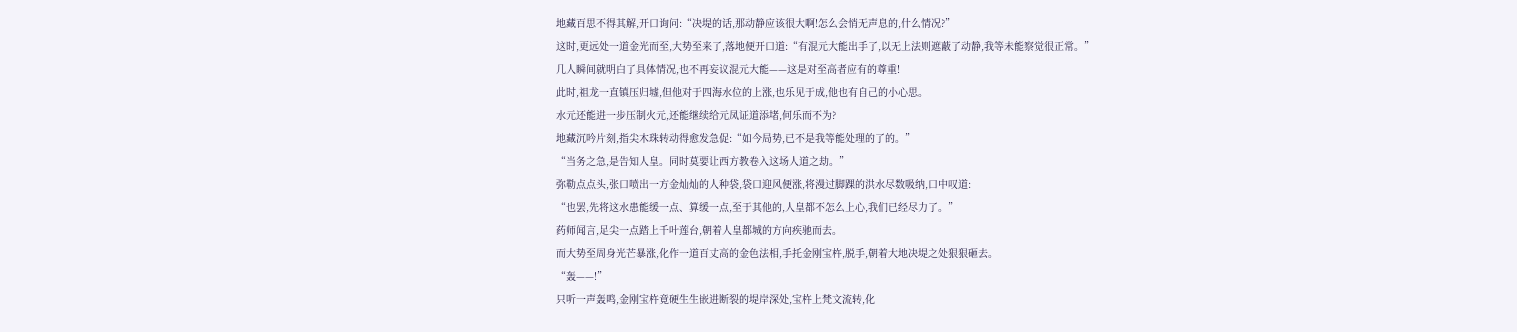地藏百思不得其解,开口询问:“决堤的话,那动静应该很大啊!怎么会悄无声息的,什么情况?”
这时,更远处一道金光而至,大势至来了,落地便开口道:“有混元大能出手了,以无上法则遮蔽了动静,我等未能察觉很正常。”
几人瞬间就明白了具体情况,也不再妄议混元大能——这是对至高者应有的尊重!
此时,祖龙一直镇压归墟,但他对于四海水位的上涨,也乐见于成,他也有自己的小心思。
水元还能进一步压制火元,还能继续给元凤证道添堵,何乐而不为?
地藏沉吟片刻,指尖木珠转动得愈发急促:“如今局势,已不是我等能处理的了的。”
“当务之急,是告知人皇。同时莫要让西方教卷入这场人道之劫。”
弥勒点点头,张口喷出一方金灿灿的人种袋,袋口迎风便涨,将漫过脚踝的洪水尽数吸纳,口中叹道:
“也罢,先将这水患能缓一点、算缓一点,至于其他的,人皇都不怎么上心,我们已经尽力了。”
药师闻言,足尖一点踏上千叶莲台,朝着人皇都城的方向疾驰而去。
而大势至周身光芒暴涨,化作一道百丈高的金色法相,手托金刚宝杵,脱手,朝着大地决堤之处狠狠砸去。
“轰——!”
只听一声轰鸣,金刚宝杵竟硬生生嵌进断裂的堤岸深处,宝杵上梵文流转,化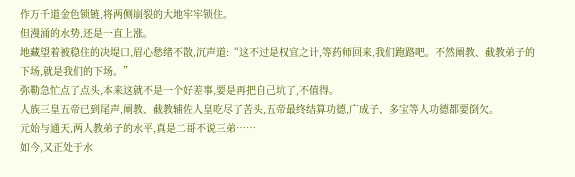作万千道金色锁链,将两侧崩裂的大地牢牢锁住。
但漫涌的水势,还是一直上涨。
地藏望着被稳住的决堤口,眉心愁绪不散,沉声道:“这不过是权宜之计,等药师回来,我们跑路吧。不然阐教、截教弟子的下场,就是我们的下场。”
弥勒急忙点了点头,本来这就不是一个好差事,要是再把自己坑了,不值得。
人族三皇五帝已到尾声,阐教、截教辅佐人皇吃尽了苦头,五帝最终结算功德,广成子、多宝等人功德都要倒欠。
元始与通天,两人教弟子的水平,真是二哥不说三弟……
如今,又正处于水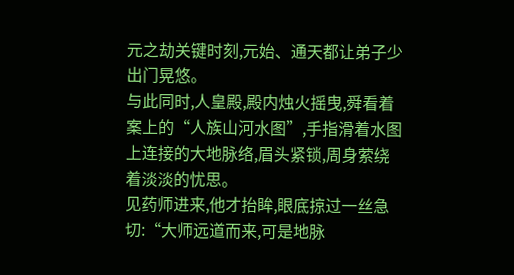元之劫关键时刻,元始、通天都让弟子少出门晃悠。
与此同时,人皇殿,殿内烛火摇曳,舜看着案上的“人族山河水图”,手指滑着水图上连接的大地脉络,眉头紧锁,周身萦绕着淡淡的忧思。
见药师进来,他才抬眸,眼底掠过一丝急切:“大师远道而来,可是地脉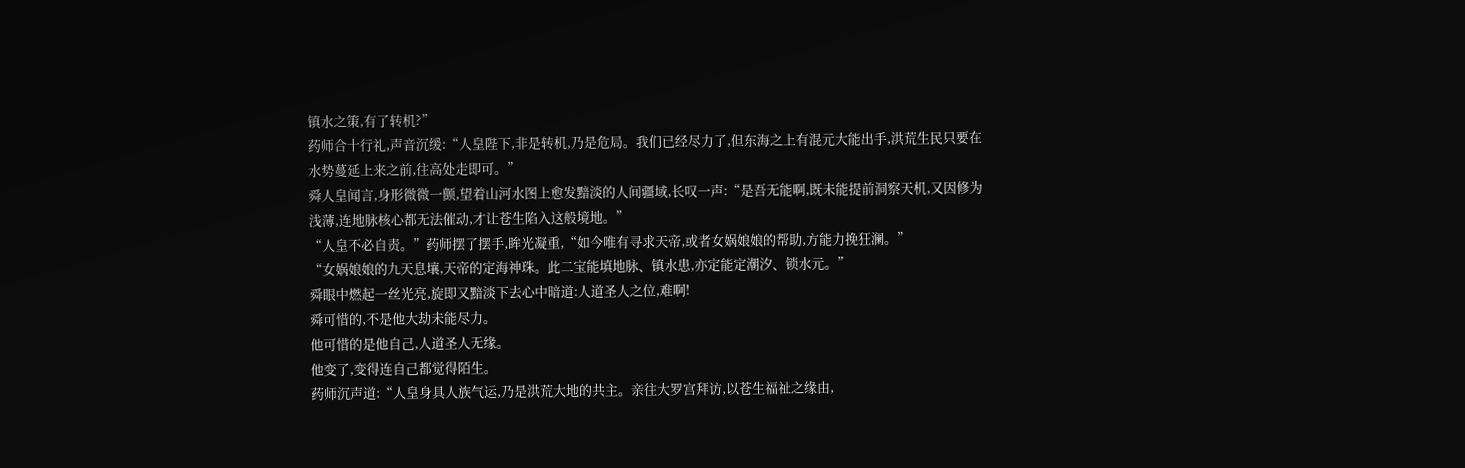镇水之策,有了转机?”
药师合十行礼,声音沉缓:“人皇陛下,非是转机,乃是危局。我们已经尽力了,但东海之上有混元大能出手,洪荒生民只要在水势蔓延上来之前,往高处走即可。”
舜人皇闻言,身形微微一颤,望着山河水图上愈发黯淡的人间疆域,长叹一声:“是吾无能啊,既未能提前洞察天机,又因修为浅薄,连地脉核心都无法催动,才让苍生陷入这般境地。”
“人皇不必自责。”药师摆了摆手,眸光凝重,“如今唯有寻求天帝,或者女娲娘娘的帮助,方能力挽狂澜。”
“女娲娘娘的九天息壤,天帝的定海神珠。此二宝能填地脉、镇水患,亦定能定潮汐、锁水元。”
舜眼中燃起一丝光亮,旋即又黯淡下去心中暗道:人道圣人之位,难啊!
舜可惜的,不是他大劫未能尽力。
他可惜的是他自己,人道圣人无缘。
他变了,变得连自己都觉得陌生。
药师沉声道:“人皇身具人族气运,乃是洪荒大地的共主。亲往大罗宫拜访,以苍生福祉之缘由,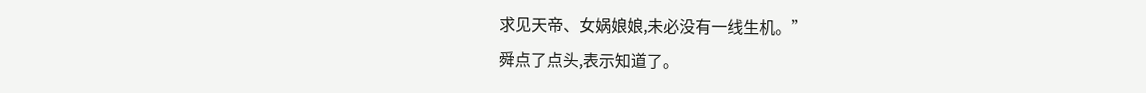求见天帝、女娲娘娘,未必没有一线生机。”
舜点了点头,表示知道了。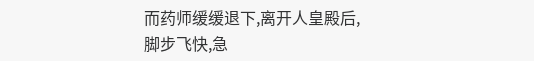而药师缓缓退下,离开人皇殿后,脚步飞快,急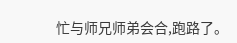忙与师兄师弟会合,跑路了。